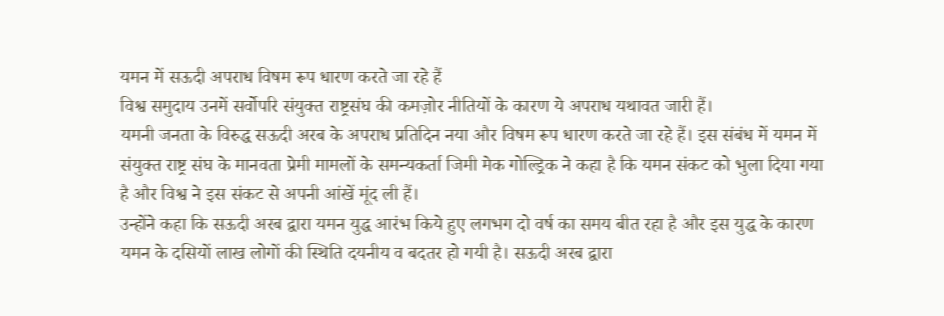यमन में सऊदी अपराध विषम रूप धारण करते जा रहे हैं
विश्व समुदाय उनमें सर्वोपरि संयुक्त राष्ट्रसंघ की कमज़ोर नीतियों के कारण ये अपराध यथावत जारी हैं।
यमनी जनता के विरुद्ध सऊदी अरब के अपराध प्रतिदिन नया और विषम रूप धारण करते जा रहे हैं। इस संबंध में यमन में संयुक्त राष्ट्र संघ के मानवता प्रेमी मामलों के समन्यकर्ता जिमी मेक गोल्ड्रिक ने कहा है कि यमन संकट को भुला दिया गया है और विश्व ने इस संकट से अपनी आंखें मूंद ली हैं।
उन्होंने कहा कि सऊदी अरब द्वारा यमन युद्ध आरंभ किये हुए लगभग दो वर्ष का समय बीत रहा है और इस युद्ध के कारण यमन के दसियों लाख लोगों की स्थिति दयनीय व बदतर हो गयी है। सऊदी अरब द्वारा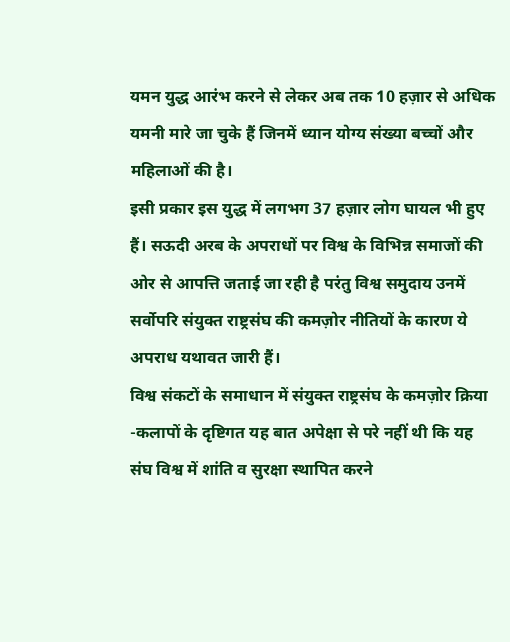यमन युद्ध आरंभ करने से लेकर अब तक 10 हज़ार से अधिक यमनी मारे जा चुके हैं जिनमें ध्यान योग्य संख्या बच्चों और महिलाओं की है।
इसी प्रकार इस युद्ध में लगभग 37 हज़ार लोग घायल भी हुए हैं। सऊदी अरब के अपराधों पर विश्व के विभिन्न समाजों की ओर से आपत्ति जताई जा रही है परंतु विश्व समुदाय उनमें सर्वोपरि संयुक्त राष्ट्रसंघ की कमज़ोर नीतियों के कारण ये अपराध यथावत जारी हैं।
विश्व संकटों के समाधान में संयुक्त राष्ट्रसंघ के कमज़ोर क्रिया -कलापों के दृष्टिगत यह बात अपेक्षा से परे नहीं थी कि यह संघ विश्व में शांति व सुरक्षा स्थापित करने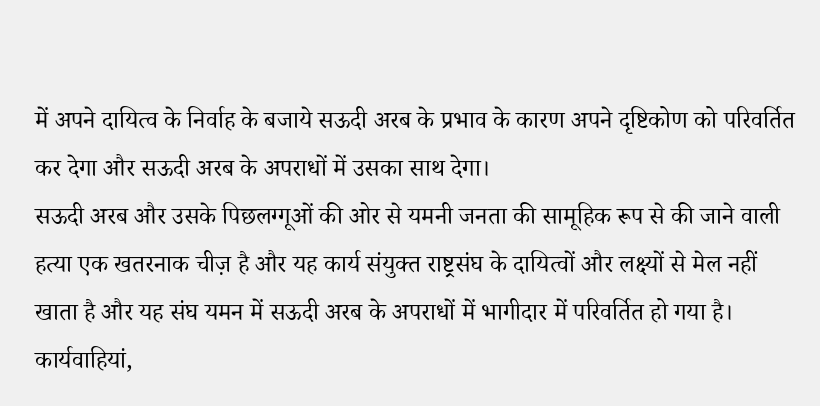में अपने दायित्व के निर्वाह के बजाये सऊदी अरब के प्रभाव के कारण अपने दृष्टिकोण को परिवर्तित कर देगा और सऊदी अरब के अपराधों में उसका साथ देगा।
सऊदी अरब और उसके पिछलग्गूओं की ओर से यमनी जनता की सामूहिक रूप से की जाने वाली हत्या एक खतरनाक चीज़ है और यह कार्य संयुक्त राष्ट्रसंघ के दायित्वों और लक्ष्यों से मेल नहीं खाता है और यह संघ यमन में सऊदी अरब के अपराधों में भागीदार में परिवर्तित हो गया है।
कार्यवाहियां,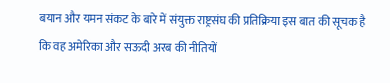बयान और यमन संकट के बारे में संयुक्त राष्ट्रसंघ की प्रतिक्रिया इस बात की सूचक है कि वह अमेरिका और सऊदी अरब की नीतियों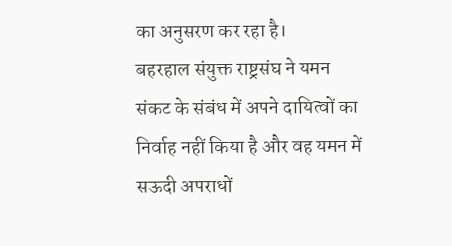का अनुसरण कर रहा है।
बहरहाल संयुक्त राष्ट्रसंघ ने यमन संकट के संबंध में अपने दायित्वों का निर्वाह नहीं किया है और वह यमन में सऊदी अपराधों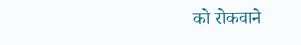को रोकवाने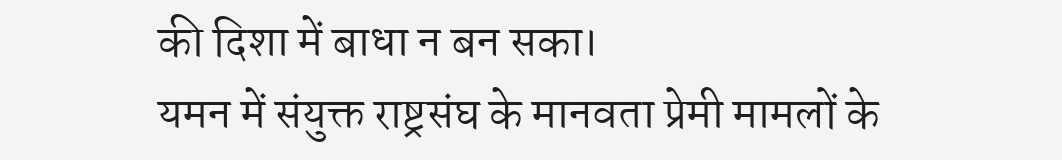की दिशा में बाधा न बन सका।
यमन में संयुक्त राष्ट्रसंघ के मानवता प्रेमी मामलों के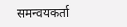समन्वयकर्ता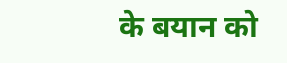के बयान को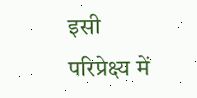इसी परिप्रेक्ष्य में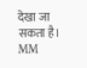देखा जा सकता है। MM